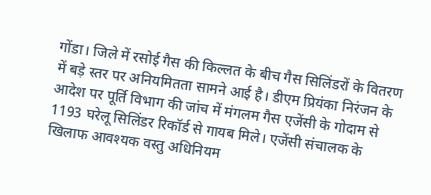गोंडा। जिले में रसोई गैस की किल्लत के बीच गैस सिलिंडरों के वितरण में बड़े स्तर पर अनियमितता सामने आई है। डीएम प्रियंका निरंजन के आदेश पर पूर्ति विभाग की जांच में मंगलम गैस एजेंसी के गोदाम से 1193 घरेलू सिलिंडर रिकॉर्ड से गायब मिले। एजेंसी संचालक के खिलाफ आवश्यक वस्तु अधिनियम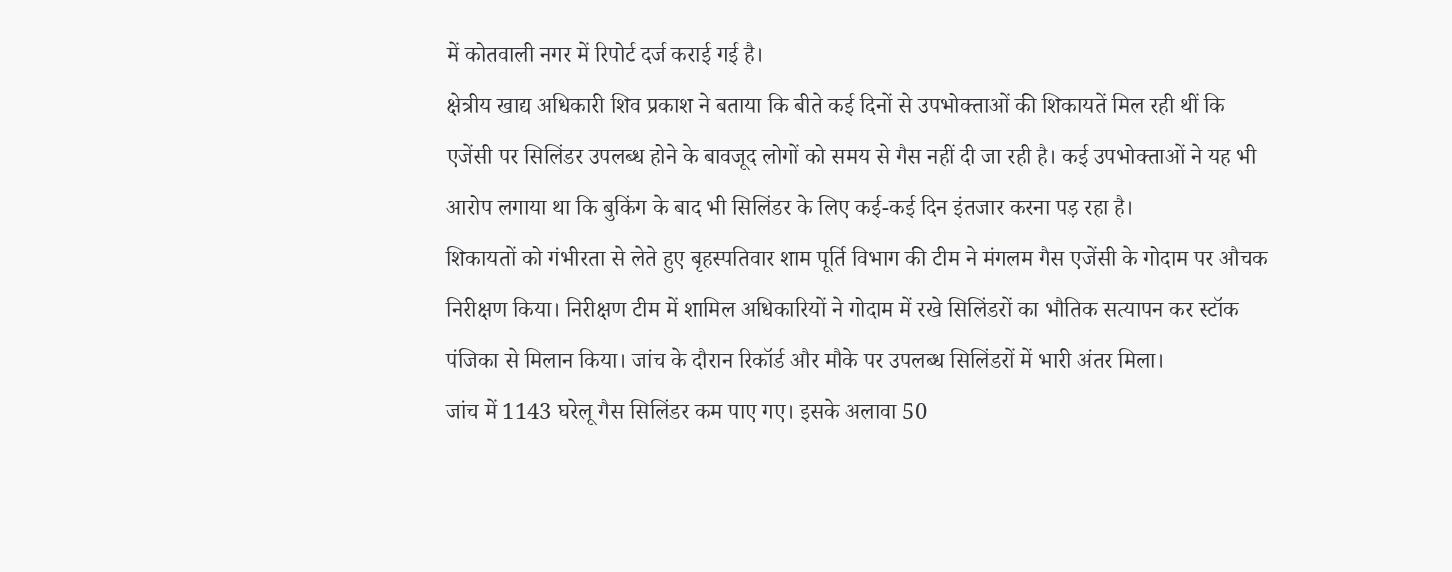में कोतवाली नगर में रिपोर्ट दर्ज कराई गई है।
क्षेत्रीय खाद्य अधिकारी शिव प्रकाश ने बताया कि बीते कई दिनों से उपभोक्ताओं की शिकायतें मिल रही थीं कि एजेंसी पर सिलिंडर उपलब्ध होने के बावजूद लोगों को समय से गैस नहीं दी जा रही है। कई उपभोक्ताओं ने यह भी आरोप लगाया था कि बुकिंग के बाद भी सिलिंडर के लिए कई-कई दिन इंतजार करना पड़ रहा है।
शिकायतों को गंभीरता से लेते हुए बृहस्पतिवार शाम पूर्ति विभाग की टीम ने मंगलम गैस एजेंसी के गोदाम पर औचक निरीक्षण किया। निरीक्षण टीम में शामिल अधिकारियों ने गोदाम में रखे सिलिंडरों का भौतिक सत्यापन कर स्टॉक पंजिका से मिलान किया। जांच के दौरान रिकॉर्ड और मौके पर उपलब्ध सिलिंडरों में भारी अंतर मिला।
जांच में 1143 घरेलू गैस सिलिंडर कम पाए गए। इसके अलावा 50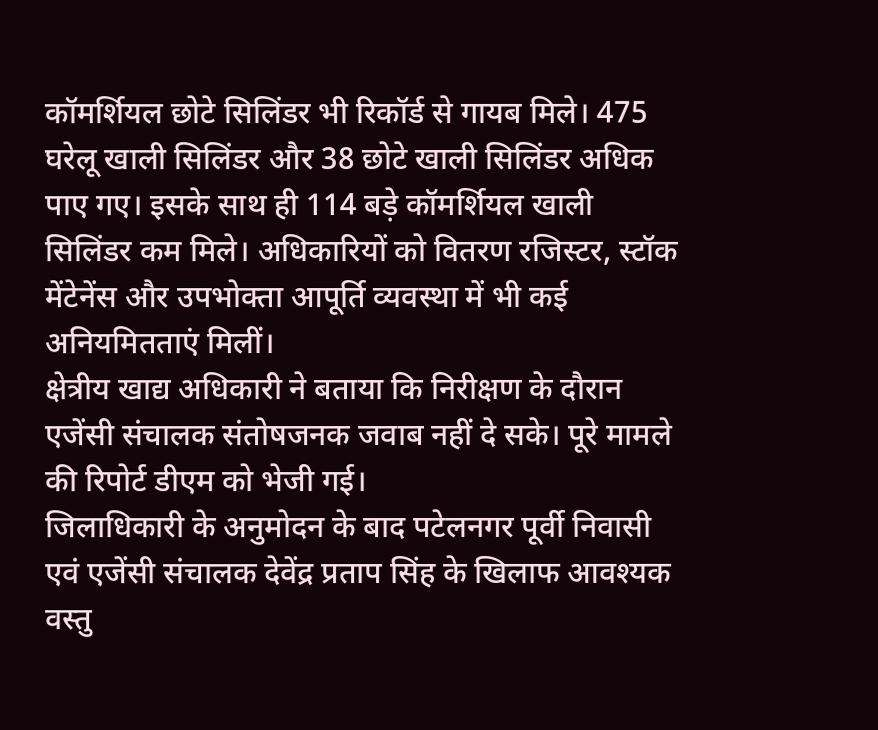कॉमर्शियल छोटे सिलिंडर भी रिकॉर्ड से गायब मिले। 475 घरेलू खाली सिलिंडर और 38 छोटे खाली सिलिंडर अधिक पाए गए। इसके साथ ही 114 बड़े कॉमर्शियल खाली सिलिंडर कम मिले। अधिकारियों को वितरण रजिस्टर, स्टॉक मेंटेनेंस और उपभोक्ता आपूर्ति व्यवस्था में भी कई अनियमितताएं मिलीं।
क्षेत्रीय खाद्य अधिकारी ने बताया कि निरीक्षण के दौरान एजेंसी संचालक संतोषजनक जवाब नहीं दे सके। पूरे मामले की रिपोर्ट डीएम को भेजी गई।
जिलाधिकारी के अनुमोदन के बाद पटेलनगर पूर्वी निवासी एवं एजेंसी संचालक देवेंद्र प्रताप सिंह के खिलाफ आवश्यक वस्तु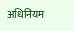अधिनियम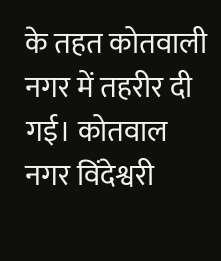के तहत कोतवाली नगर में तहरीर दी गई। कोतवाल नगर विंदेश्वरी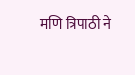मणि त्रिपाठी ने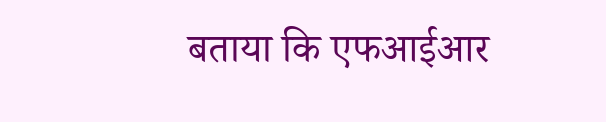बताया कि एफआईआर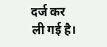दर्ज कर ली गई है।